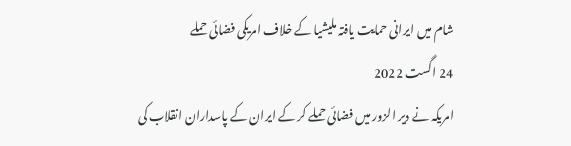شام میں ایرانی حمایت یافتہ ملیشیا کے خلاف امریکی فضائی حملے
24 اگست 2022
امریکہ نے دیر الزور میں فضائی حملے کر کے ایران کے پاسداران انقلاب کی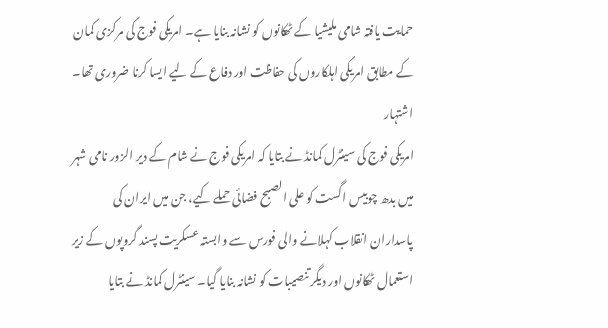حمایت یافتہ شامی ملیشیا کے ٹھکانوں کو نشانہ بنایا ہے۔ امریکی فوج کی مرکزی کمان کے مطابق امریکی اہلکاروں کی حفاظت اور دفاع کے لیے ایسا کرنا ضروری تھا۔
اشتہار
امریکی فوج کی سینٹرل کمانڈ نے بتایا کہ امریکی فوج نے شام کے دیر الزور نامی شہر میں بدھ چوبیس اگست کو علی الصبح فضائی حملے کیے، جن میں ایران کی پاسداران انقلاب کہلانے والی فورس سے وابستہ عسکریت پسند گروپوں کے زیر استعمال ٹھکانوں اور دیگر تنصیبات کو نشانہ بنایا گیا۔ سینٹرل کمانڈ نے بتایا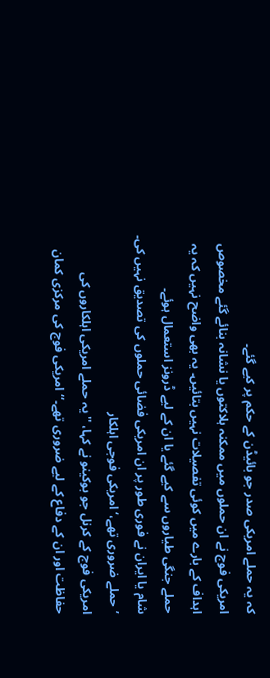کہ یہ حملے امریکی صدر جو بائیڈن کے حکم پر کیے گئے۔
امریکی فوج نے ان حملوں میں ممکنہ ہلاکتوں یا نشانہ بنائے گئے مخصوص اہداف کے بارے میں کوئی تفصیلات نہیں بتائیں۔ یہ بھی واضح نہیں کہ یہ حملے جنگی طیاروں سے کیے گئے یا ان کے لیے ڈرونز استعمال ہوئے۔
شام یا ایران نے فوری طور پر ان امریکی فضائی حملوں کی تصدیق نہیں کی۔
’حملے ضروری تھے،‘ امریکی فوجی اہلکار
امریکی فوج کے کرنل جو بوکینو نے کہا، ''یہ حملے امریکی اہلکاروں کی حفاظت اور ان کے دفاع کے لیے ضروری تھے۔‘‘ امریکی فوج کی مرکزی کمان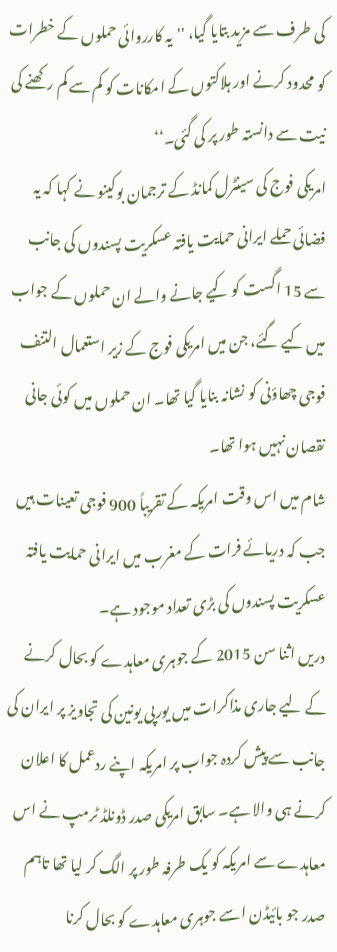کی طرف سے مزید بتایا گیا، ''یہ کارروائی حملوں کے خطرات کو محدود کرنے اور ہلاکتوں کے امکانات کو کم سے کم رکھنے کی نیت سے دانستہ طور پر کی گئی۔‘‘
امریکی فوج کی سینٹرل کمانڈ کے ترجمان بوکینو نے کہا کہ یہ فضائی حملے ایرانی حمایت یافتہ عسکریت پسندوں کی جانب سے 15 اگست کو کیے جانے والے ان حملوں کے جواب میں کیے گئے، جن میں امریکی فوج کے زیر استعمال التنف فوجی چھاؤنی کو نشانہ بنایا گیا تھا۔ ان حملوں میں کوئی جانی نقصان نہیں ہوا تھا۔
شام میں اس وقت امریکہ کے تقریباً 900 فوجی تعینات ہیں جب کہ دریائے فرات کے مغرب میں ایرانی حمایت یافتہ عسکریت پسندوں کی بڑی تعداد موجود ہے۔
دریں اثنا سن 2015 کے جوہری معاہدے کو بحال کرنے کے لیے جاری مذاکرات میں یورپی یونین کی تجاویز پر ایران کی جانب سے پیش کردہ جواب پر امریکہ اپنے ردعمل کا اعلان کرنے ہی والا ہے۔ سابق امریکی صدر ڈونلڈ ٹرمپ نے اس معاہدے سے امریکہ کو یک طرفہ طور پر الگ کر لیا تھا تاہم صدر جو بائیڈن اسے جوہری معاہدے کو بحال کرنا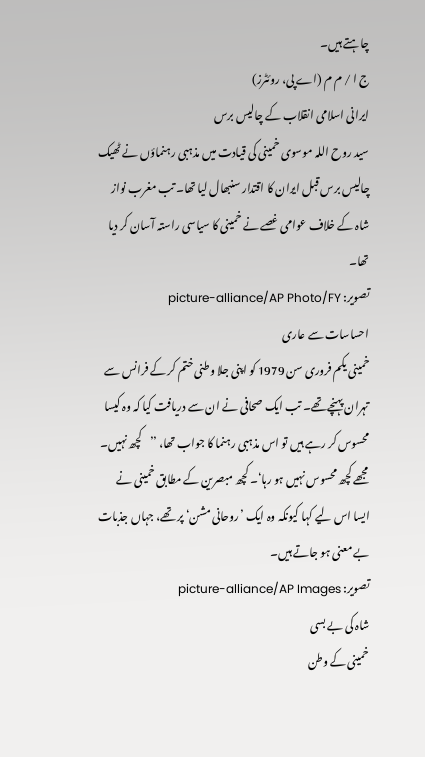چاہتے ہیں۔
ج ا / م م (اے پی، روئٹرز)
ایرانی اسلامی انقلاب کے چالیس برس
سید روح اللہ موسوی خمینی کی قیادت میں مذہبی رہنماؤں نے ٹھیک چالیس برس قبل ایران کا اقتدار سنبھال لیا تھا۔ تب مغرب نواز شاہ کے خلاف عوامی غصے نے خمینی کا سیاسی راستہ آسان کر دیا تھا۔
تصویر: picture-alliance/AP Photo/FY
احساسات سے عاری
خمینی یکم فروری سن 1979 کو اپنی جلا وطنی ختم کر کے فرانس سے تہران پہنچے تھے۔ تب ایک صحافی نے ان سے دریافت کیا کہ وہ کیسا محسوس کر رہے ہیں تو اس مذہبی رہنما کا جواب تھا، ’’کچھ نہیں۔ مجھے کچھ محسوس نہیں ہو رہا‘۔ کچھ مبصرین کے مطابق خمینی نے ایسا اس لیے کہا کیونکہ وہ ایک ’روحانی مشن‘ پر تھے، جہاں جذبات بے معنی ہو جاتے ہیں۔
تصویر: picture-alliance/AP Images
شاہ کی بے بسی
خمینی کے وطن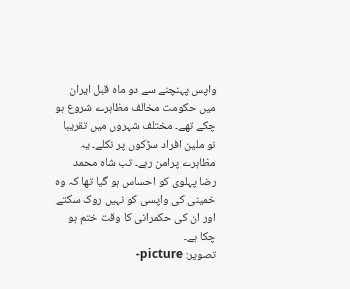واپس پہنچنے سے دو ماہ قبل ایران میں حکومت مخالف مظاہرے شروع ہو چکے تھے۔ مختلف شہروں میں تقریبا نو ملین افراد سڑکوں پر نکلے۔ یہ مظاہرے پرامن رہے۔ تب شاہ محمد رضا پہلوی کو احساس ہو گیا تھا کہ وہ خمینی کی واپسی کو نہیں روک سکتے اور ان کی حکمرانی کا وقت ختم ہو چکا ہے۔
تصویر: picture-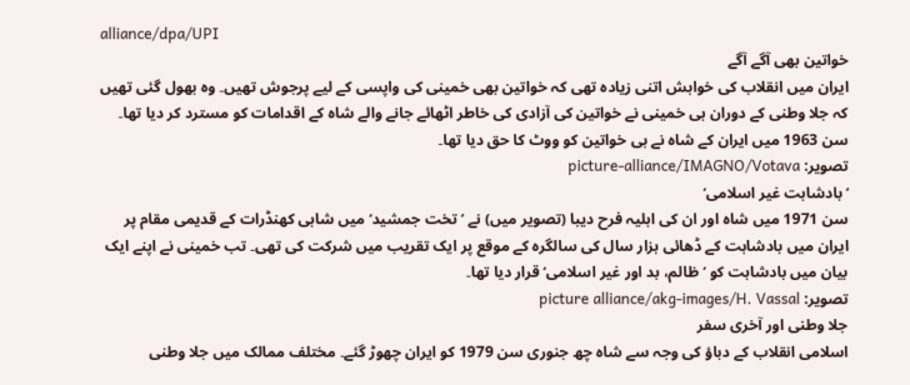alliance/dpa/UPI
خواتین بھی آگے آگے
ایران میں انقلاب کی خواہش اتنی زیادہ تھی کہ خواتین بھی خمینی کی واپسی کے لیے پرجوش تھیں۔ وہ بھول گئی تھیں کہ جلا وطنی کے دوران ہی خمینی نے خواتین کی آزادی کی خاطر اٹھائے جانے والے شاہ کے اقدامات کو مسترد کر دیا تھا۔ سن 1963 میں ایران کے شاہ نے ہی خواتین کو ووٹ کا حق دیا تھا۔
تصویر: picture-alliance/IMAGNO/Votava
’بادشاہت غیر اسلامی‘
سن 1971 میں شاہ اور ان کی اہلیہ فرح دیبا (تصویر میں) نے ’تخت جمشید‘ میں شاہی کھنڈرات کے قدیمی مقام پر ایران میں بادشاہت کے ڈھائی ہزار سال کی سالگرہ کے موقع پر ایک تقریب میں شرکت کی تھی۔ تب خمینی نے اپنے ایک بیان میں بادشاہت کو ’ظالم، بد اور غیر اسلامی‘ قرار دیا تھا۔
تصویر: picture alliance/akg-images/H. Vassal
جلا وطنی اور آخری سفر
اسلامی انقلاب کے دباؤ کی وجہ سے شاہ چھ جنوری سن 1979 کو ایران چھوڑ گئے۔ مختلف ممالک میں جلا وطنی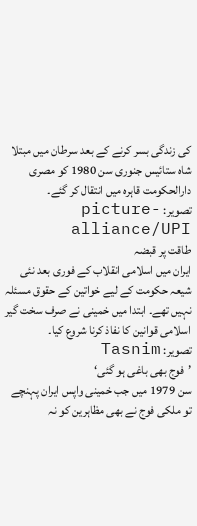کی زندگی بسر کرنے کے بعد سرطان میں مبتلا شاہ ستائیس جنوری سن 1980 کو مصری دارالحکومت قاہرہ میں انتقال کر گئے۔
تصویر: picture-alliance/UPI
طاقت پر قبضہ
ایران میں اسلامی انقلاب کے فوری بعد نئی شیعہ حکومت کے لیے خواتین کے حقوق مسئلہ نہیں تھے۔ ابتدا میں خمینی نے صرف سخت گیر اسلامی قوانین کا نفاذ کرنا شروع کیا۔
تصویر: Tasnim
’فوج بھی باغی ہو گئی‘
سن 1979 میں جب خمینی واپس ایران پہنچے تو ملکی فوج نے بھی مظاہرین کو نہ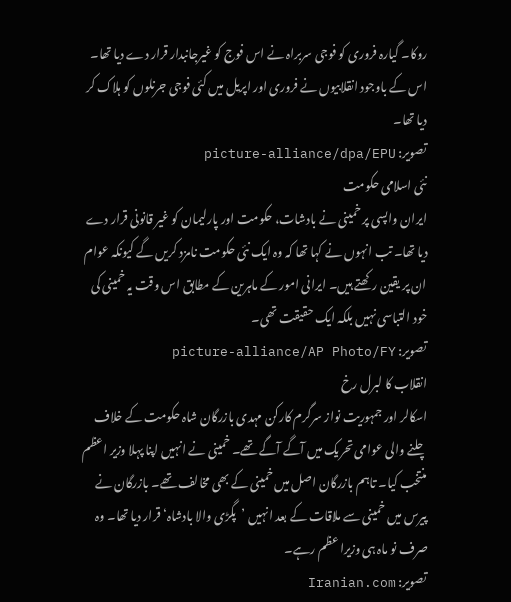روکا۔ گیارہ فروری کو فوجی سربراہ نے اس فوج کو غیرجانبدار قرار دے دیا تھا۔ اس کے باوجود انقلابیوں نے فروری اور اپریل میں کئی فوجی جرنلوں کو ہلاک کر دیا تھا۔
تصویر: picture-alliance/dpa/EPU
نئی اسلامی حکومت
ایران واپسی پر خمینی نے بادشات، حکومت اور پارلیمان کو غیر قانونی قرار دے دیا تھا۔ تب انہوں نے کہا تھا کہ وہ ایک نئی حکومت نامزد کریں گے کیونکہ عوام ان پر یقین رکھتے ہیں۔ ایرانی امور کے ماہرین کے مطابق اس وقت یہ خمینی کی خود التباسی نہیں بلکہ ایک حقیقت تھی۔
تصویر: picture-alliance/AP Photo/FY
انقلاب کا لبرل رخ
اسکالر اور جمہوریت نواز سرگرم کارکن مہدی بازرگان شاہ حکومت کے خلاف چلنے والی عوامی تحریک میں آگے آگے تھے۔ خمینی نے انہیں اپنا پہلا وزیر اعظم منتخب کیا۔ تاہم بازرگان اصل میں خمینی کے بھی مخالف تھے۔ بازرگان نے پیرس میں خمینی سے ملاقات کے بعد انہیں ’پگڑی والا بادشاہ‘ قرار دیا تھا۔ وہ صرف نو ماہ ہی وزیرا عظم رہے۔
تصویر: Iranian.com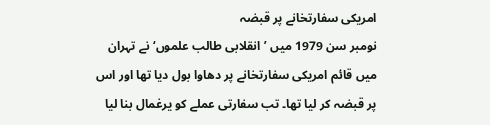امریکی سفارتخانے پر قبضہ
نومبر سن 1979 میں ’انقلابی طالب علموں‘ نے تہران میں قائم امریکی سفارتخانے پر دھاوا بول دیا تھا اور اس پر قبضہ کر لیا تھا۔ تب سفارتی عملے کو یرغمال بنا لیا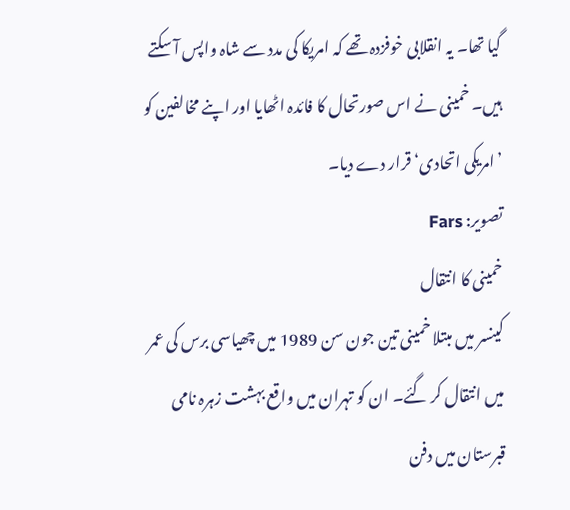گیا تھا۔ یہ انقلابی خوفزدہ تھے کہ امریکا کی مدد سے شاہ واپس آ سکتے ہیں۔ خمینی نے اس صورتحال کا فائدہ اٹھایا اور اپنے مخالفین کو ’امریکی اتحادی‘ قرار دے دیا۔
تصویر: Fars
خمینی کا انتقال
کینسر میں مبتلا خمینی تین جون سن 1989 میں چھیاسی برس کی عمر میں انتقال کر گئے۔ ان کو تہران میں واقع بہشت زہرہ نامی قبرستان میں دفن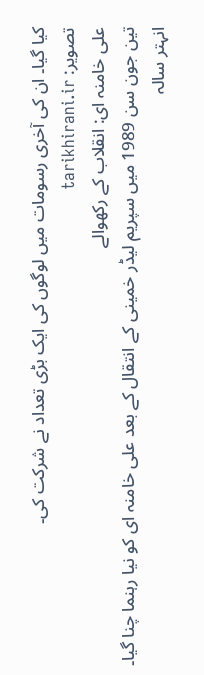کیا گیا۔ ان کی آخری رسومات میں لوگوں کی ایک بڑی تعداد نے شرکت کی۔
تصویر: tarikhirani.ir
علی خامنہ ای: انقلاب کے رکھوالے
تین جون سن 1989 میں سپریم لیڈر خمینی کے انتقال کے بعد علی خامنہ ای کو نیا رہنما چنا گیا۔ انہتر سالہ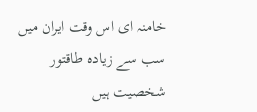خامنہ ای اس وقت ایران میں سب سے زیادہ طاقتور شخصیت ہیں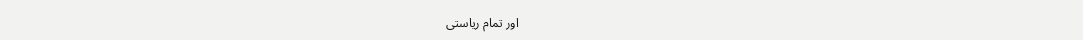اور تمام ریاستی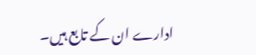ادارے ان کے تابع ہیں۔